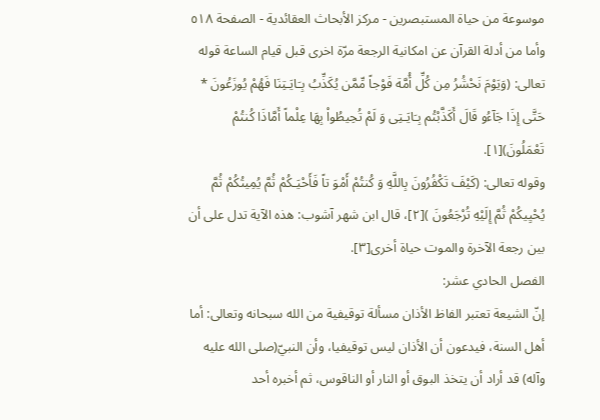موسوعة من حياة المستبصرين - مركز الأبحاث العقائدية - الصفحة ٥١٨
وأما من أدلة القرآن عن امكانية الرجعة مرّة اخرى قبل قيام الساعة قوله تعالى: (وَيَوْمَ نَحْشُرُ مِن كُلِّ أُمَّة فَوْجاً مِّمَّن يُكَذِّبُ بِـَايَـتِنَا فَهُمْ يُوزَعُونَ * حَتَّى إِذَا جَآءُو قَالَ أَكَذَّبْتُم بِـَايَـتِى وَ لَمْ تُحِيطُواْ بِهَا عِلْماً أَمَّاذَا كُنتُمْ تَعْمَلُونَ)[١].
وقوله تعالى: (كَيْفَ تَكْفُرُونَ بِاللَّهِ وَ كُنتُمْ أَمْوَ تاً فَأَحْيَـكُمْ ثُمَّ يُمِيتُكُمْ ثُمَّ يُحْيِيكُمْ ثُمَّ إِلَيْهِ تُرْجَعُونَ )[٢]، قال ابن شهر آشوب: هذه الآية تدل على أن بين رجعة الآخرة والموت حياة أخرى[٣].
الفصل الحادي عشر:
إنّ الشيعة تعتبر الفاظ الأذان مسألة توقيفية من الله سبحانه وتعالى: أما أهل السنة، فيدعون أن الأذان ليس توقيفيا، وأن النبيّ(صلى الله عليه وآله) قد أراد أن يتخذ البوق أو النار أو الناقوس، ثم أخبره أحد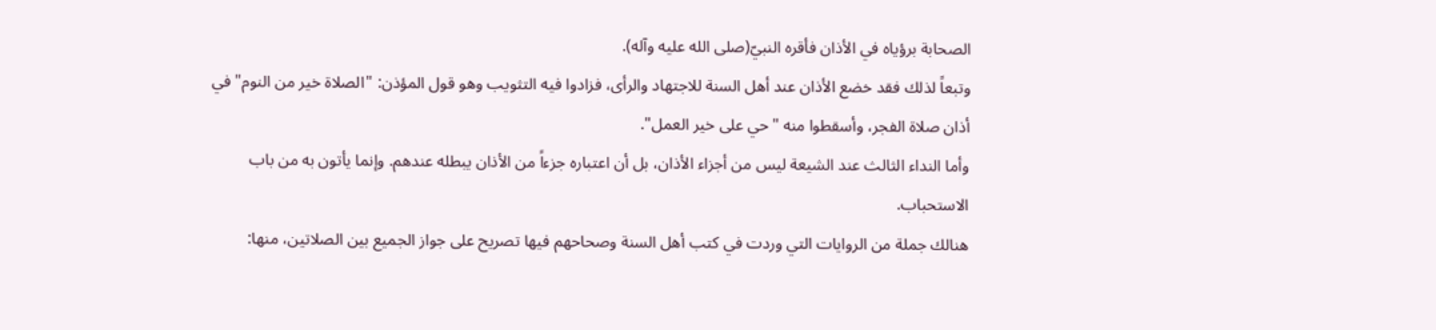الصحابة برؤياه في الأذان فأقره النبيّ(صلى الله عليه وآله).
وتبعاً لذلك فقد خضع الأذان عند أهل السنة للاجتهاد والرأى، فزادوا فيه التثويب وهو قول المؤذن: "الصلاة خير من النوم" في أذان صلاة الفجر، وأسقطوا منه "حي على خير العمل".
وأما النداء الثالث عند الشيعة ليس من أجزاء الأذان، بل أن اعتباره جزءاً من الأذان يبطله عندهم. وإنما يأتون به من باب الاستحباب.
هنالك جملة من الروايات التي وردت في كتب أهل السنة وصحاحهم فيها تصريح على جواز الجميع بين الصلاتين، منها: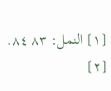[١] النمل: ٨٣ ٨٤.
[٢]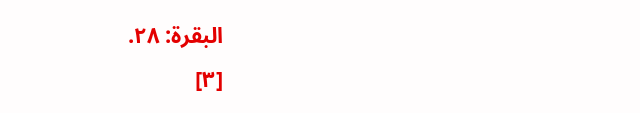البقرة: ٢٨.
[٣]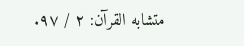متشابه القرآن: ٢ / ٩٧.